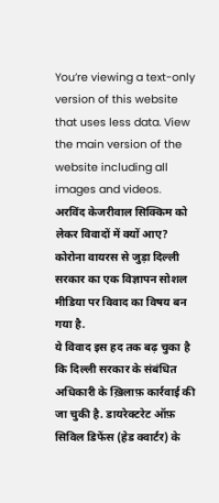You’re viewing a text-only version of this website that uses less data. View the main version of the website including all images and videos.
अरविंद केजरीवाल सिक्किम को लेकर विवादों में क्यों आए?
कोरोना वायरस से जुड़ा दिल्ली सरकार का एक विज्ञापन सोशल मीडिया पर विवाद का विषय बन गया है.
ये विवाद इस हद तक बढ़ चुका है कि दिल्ली सरकार के संबंधित अधिकारी के ख़िलाफ़ कार्रवाई की जा चुकी है. डायरेक्टरेट ऑफ़ सिविल डिफेंस (हेड क्वार्टर) के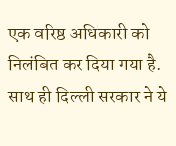एक वरिष्ठ अधिकारी को निलंबित कर दिया गया है. साथ ही दिल्ली सरकार ने ये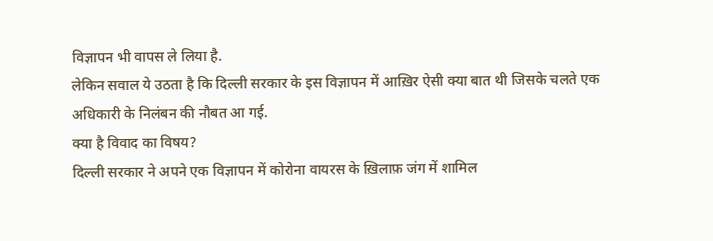विज्ञापन भी वापस ले लिया है.
लेकिन सवाल ये उठता है कि दिल्ली सरकार के इस विज्ञापन में आख़िर ऐसी क्या बात थी जिसके चलते एक अधिकारी के निलंबन की नौबत आ गई.
क्या है विवाद का विषय?
दिल्ली सरकार ने अपने एक विज्ञापन में कोरोना वायरस के ख़िलाफ़ जंग में शामिल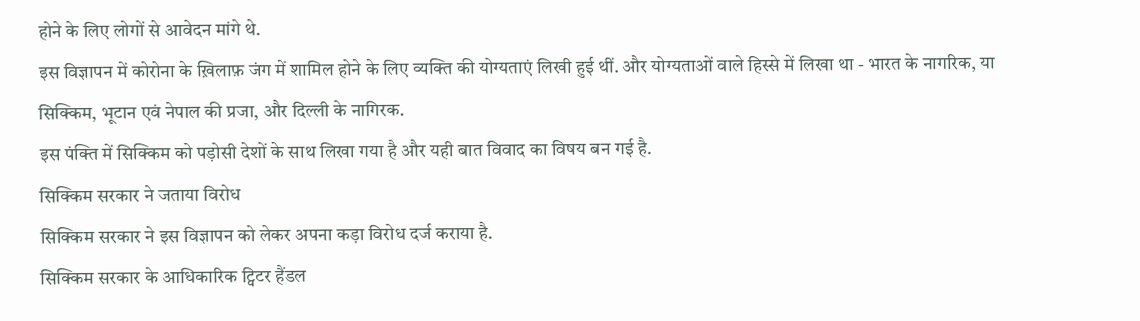होने के लिए लोगों से आवेदन मांगे थे.
इस विज्ञापन में कोरोना के ख़िलाफ़ जंग में शामिल होने के लिए व्यक्ति की योग्यताएं लिखी हुई थीं. और योग्यताओं वाले हिस्से में लिखा था - भारत के नागरिक, या सिक्किम, भूटान एवं नेपाल की प्रजा, और दिल्ली के नागिरक.
इस पंक्ति में सिक्किम को पड़ोसी देशों के साथ लिखा गया है और यही बात विवाद का विषय बन गई है.
सिक्किम सरकार ने जताया विरोध
सिक्किम सरकार ने इस विज्ञापन को लेकर अपना कड़ा विरोध दर्ज कराया है.
सिक्किम सरकार के आधिकारिक ट्विटर हैंडल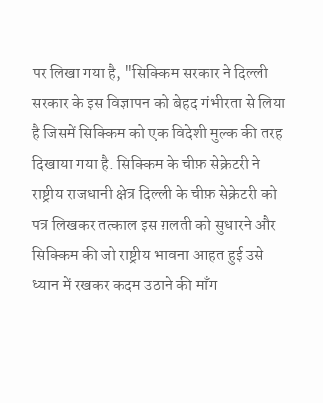पर लिखा गया है, "सिक्किम सरकार ने दिल्ली सरकार के इस विज्ञापन को बेहद गंभीरता से लिया है जिसमें सिक्किम को एक विदेशी मुल्क की तरह दिखाया गया है. सिक्किम के चीफ़ सेक्रेटरी ने राष्ट्रीय राजधानी क्षेत्र दिल्ली के चीफ़ सेक्रेटरी को पत्र लिखकर तत्काल इस ग़लती को सुधारने और सिक्किम की जो राष्ट्रीय भावना आहत हुई उसे ध्यान में रखकर कदम उठाने की माँग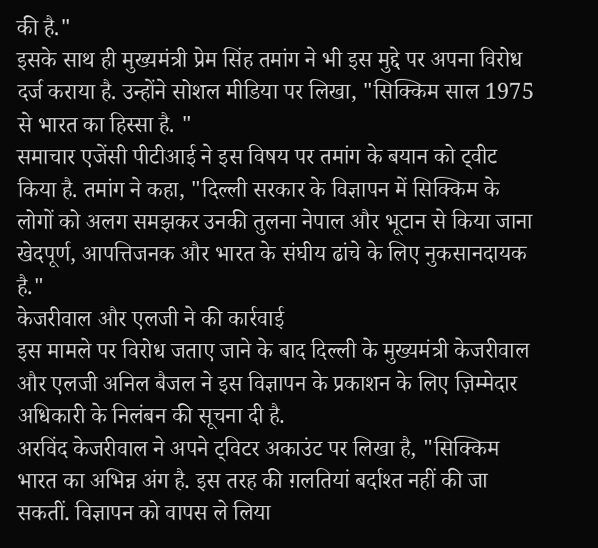की है."
इसके साथ ही मुख्यमंत्री प्रेम सिंह तमांग ने भी इस मुद्दे पर अपना विरोध दर्ज कराया है. उन्होंने सोशल मीडिया पर लिखा, "सिक्किम साल 1975 से भारत का हिस्सा है. "
समाचार एजेंसी पीटीआई ने इस विषय पर तमांग के बयान को ट्वीट किया है. तमांग ने कहा, "दिल्ली सरकार के विज्ञापन में सिक्किम के लोगों को अलग समझकर उनकी तुलना नेपाल और भूटान से किया जाना खेदपूर्ण, आपत्तिजनक और भारत के संघीय ढांचे के लिए नुकसानदायक है."
केजरीवाल और एलजी ने की कार्रवाई
इस मामले पर विरोध जताए जाने के बाद दिल्ली के मुख्यमंत्री केजरीवाल और एलजी अनिल बैजल ने इस विज्ञापन के प्रकाशन के लिए ज़िम्मेदार अधिकारी के निलंबन की सूचना दी है.
अरविंद केजरीवाल ने अपने ट्विटर अकाउंट पर लिखा है, "सिक्किम भारत का अभिन्न अंग है. इस तरह की ग़लतियां बर्दाश्त नहीं की जा सकतीं. विज्ञापन को वापस ले लिया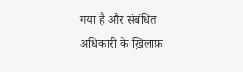गया है और संबंधित अधिकारी के ख़िलाफ़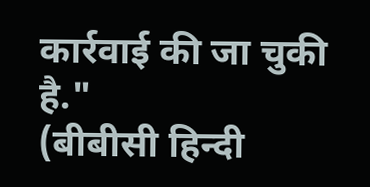कार्रवाई की जा चुकी है."
(बीबीसी हिन्दी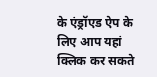के एंड्रॉएड ऐप के लिए आप यहां क्लिक कर सकते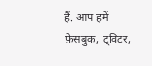हैं. आप हमें फ़ेसबुक, ट्विटर,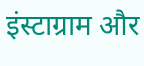इंस्टाग्राम और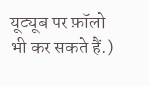यूट्यूब पर फ़ॉलो भी कर सकते हैं.)